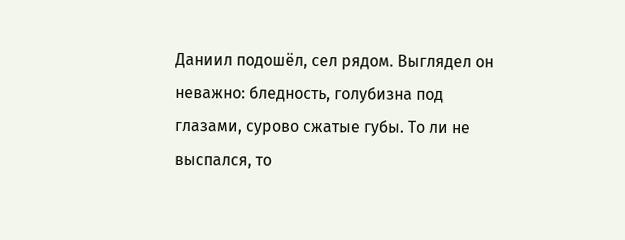Даниил подошёл, сел рядом. Выглядел он неважно: бледность, голубизна под глазами, сурово сжатые губы. То ли не выспался, то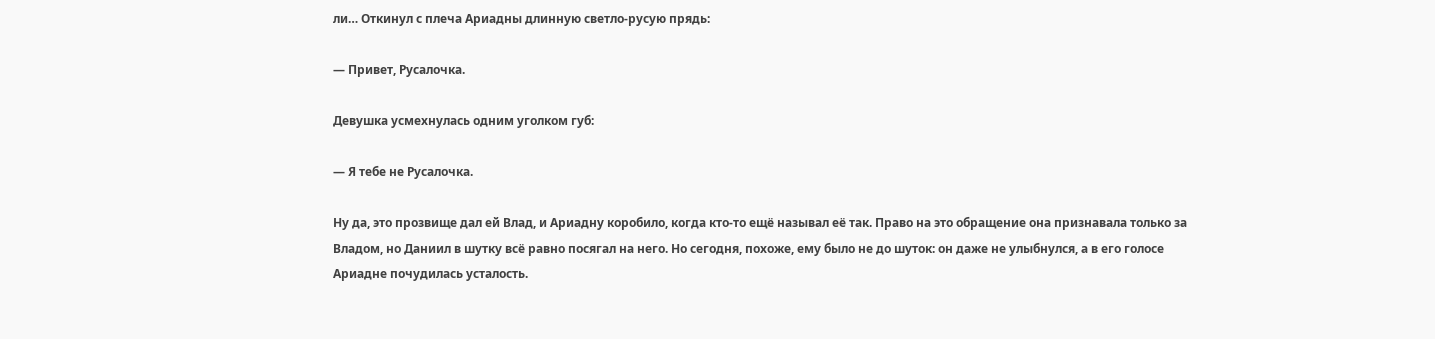ли… Откинул с плеча Ариадны длинную светло-русую прядь:

— Привет, Русалочка.

Девушка усмехнулась одним уголком губ:

— Я тебе не Русалочка.

Ну да, это прозвище дал ей Влад, и Ариадну коробило, когда кто-то ещё называл её так. Право на это обращение она признавала только за Владом, но Даниил в шутку всё равно посягал на него. Но сегодня, похоже, ему было не до шуток: он даже не улыбнулся, а в его голосе Ариадне почудилась усталость.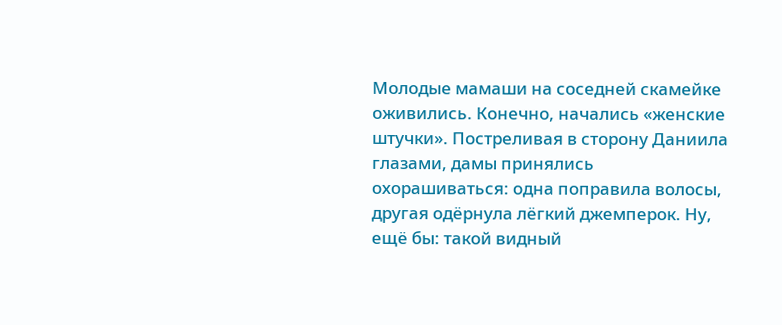Молодые мамаши на соседней скамейке оживились. Конечно, начались «женские штучки». Постреливая в сторону Даниила глазами, дамы принялись охорашиваться: одна поправила волосы, другая одёрнула лёгкий джемперок. Ну, ещё бы: такой видный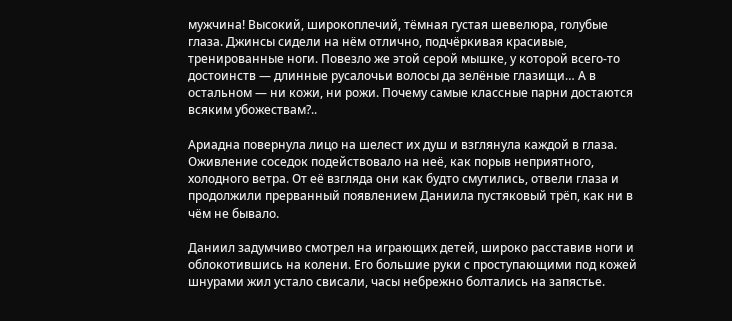мужчина! Высокий, широкоплечий, тёмная густая шевелюра, голубые глаза. Джинсы сидели на нём отлично, подчёркивая красивые, тренированные ноги. Повезло же этой серой мышке, у которой всего-то достоинств — длинные русалочьи волосы да зелёные глазищи… А в остальном — ни кожи, ни рожи. Почему самые классные парни достаются всяким убожествам?..

Ариадна повернула лицо на шелест их душ и взглянула каждой в глаза. Оживление соседок подействовало на неё, как порыв неприятного, холодного ветра. От её взгляда они как будто смутились, отвели глаза и продолжили прерванный появлением Даниила пустяковый трёп, как ни в чём не бывало.

Даниил задумчиво смотрел на играющих детей, широко расставив ноги и облокотившись на колени. Его большие руки с проступающими под кожей шнурами жил устало свисали, часы небрежно болтались на запястье.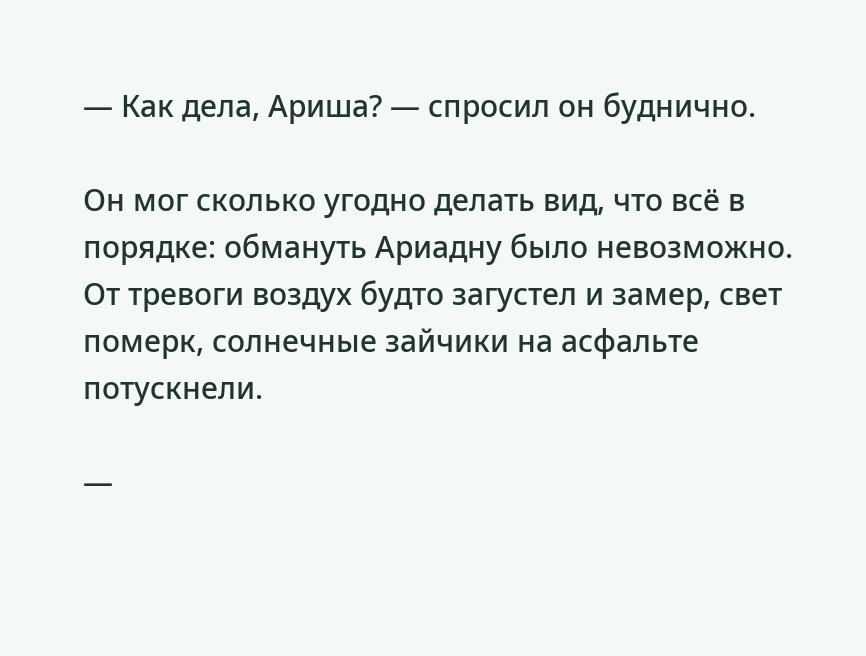— Как дела, Ариша? — спросил он буднично.

Он мог сколько угодно делать вид, что всё в порядке: обмануть Ариадну было невозможно. От тревоги воздух будто загустел и замер, свет померк, солнечные зайчики на асфальте потускнели.

—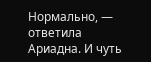Нормально, — ответила Ариадна. И чуть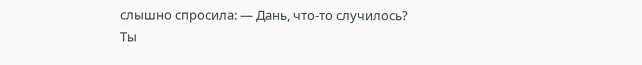слышно спросила: — Дань, что-то случилось? Ты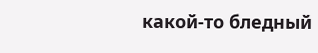какой-то бледный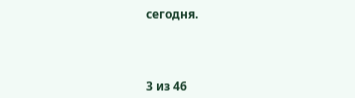сегодня.



3 из 46